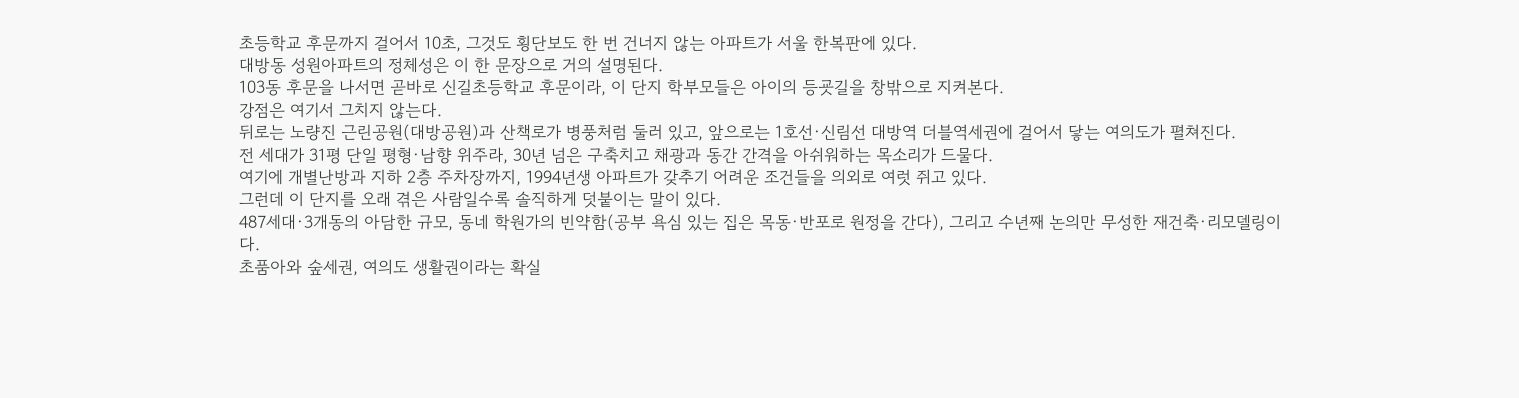초등학교 후문까지 걸어서 10초, 그것도 횡단보도 한 번 건너지 않는 아파트가 서울 한복판에 있다.
대방동 성원아파트의 정체성은 이 한 문장으로 거의 설명된다.
103동 후문을 나서면 곧바로 신길초등학교 후문이라, 이 단지 학부모들은 아이의 등굣길을 창밖으로 지켜본다.
강점은 여기서 그치지 않는다.
뒤로는 노량진 근린공원(대방공원)과 산책로가 병풍처럼 둘러 있고, 앞으로는 1호선·신림선 대방역 더블역세권에 걸어서 닿는 여의도가 펼쳐진다.
전 세대가 31평 단일 평형·남향 위주라, 30년 넘은 구축치고 채광과 동간 간격을 아쉬워하는 목소리가 드물다.
여기에 개별난방과 지하 2층 주차장까지, 1994년생 아파트가 갖추기 어려운 조건들을 의외로 여럿 쥐고 있다.
그런데 이 단지를 오래 겪은 사람일수록 솔직하게 덧붙이는 말이 있다.
487세대·3개동의 아담한 규모, 동네 학원가의 빈약함(공부 욕심 있는 집은 목동·반포로 원정을 간다), 그리고 수년째 논의만 무성한 재건축·리모델링이다.
초품아와 숲세권, 여의도 생활권이라는 확실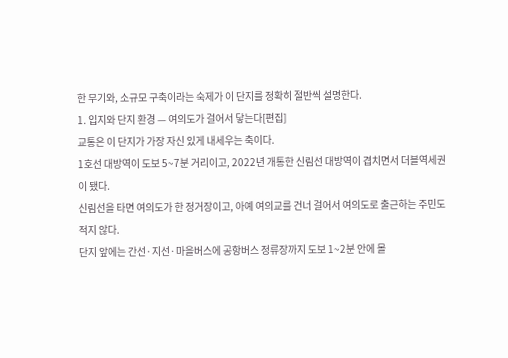한 무기와, 소규모 구축이라는 숙제가 이 단지를 정확히 절반씩 설명한다.
1. 입지와 단지 환경 — 여의도가 걸어서 닿는다[편집]
교통은 이 단지가 가장 자신 있게 내세우는 축이다.
1호선 대방역이 도보 5~7분 거리이고, 2022년 개통한 신림선 대방역이 겹치면서 더블역세권이 됐다.
신림선을 타면 여의도가 한 정거장이고, 아예 여의교를 건너 걸어서 여의도로 출근하는 주민도 적지 않다.
단지 앞에는 간선·지선·마을버스에 공항버스 정류장까지 도보 1~2분 안에 몰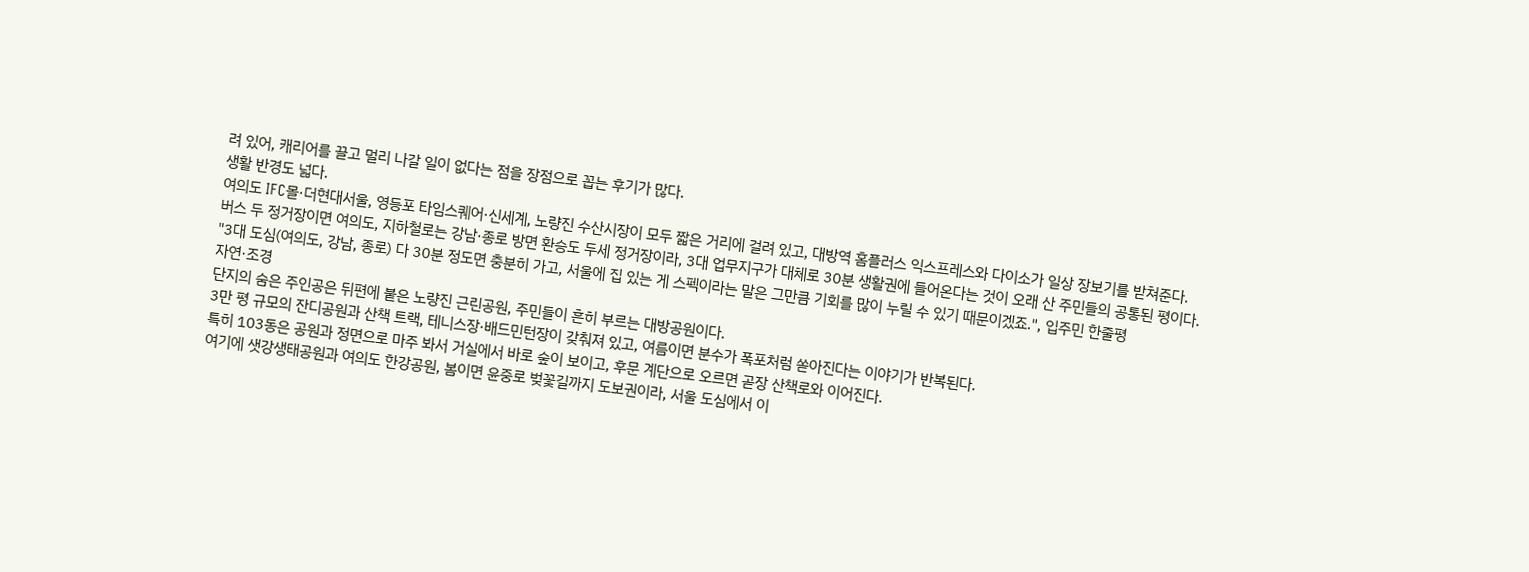려 있어, 캐리어를 끌고 멀리 나갈 일이 없다는 점을 장점으로 꼽는 후기가 많다.
생활 반경도 넓다.
여의도 IFC몰·더현대서울, 영등포 타임스퀘어·신세계, 노량진 수산시장이 모두 짧은 거리에 걸려 있고, 대방역 홈플러스 익스프레스와 다이소가 일상 장보기를 받쳐준다.
버스 두 정거장이면 여의도, 지하철로는 강남·종로 방면 환승도 두세 정거장이라, 3대 업무지구가 대체로 30분 생활권에 들어온다는 것이 오래 산 주민들의 공통된 평이다.
"3대 도심(여의도, 강남, 종로) 다 30분 정도면 충분히 가고, 서울에 집 있는 게 스펙이라는 말은 그만큼 기회를 많이 누릴 수 있기 때문이겠죠.", 입주민 한줄평
자연·조경
단지의 숨은 주인공은 뒤편에 붙은 노량진 근린공원, 주민들이 흔히 부르는 대방공원이다.
3만 평 규모의 잔디공원과 산책 트랙, 테니스장·배드민턴장이 갖춰져 있고, 여름이면 분수가 폭포처럼 쏟아진다는 이야기가 반복된다.
특히 103동은 공원과 정면으로 마주 봐서 거실에서 바로 숲이 보이고, 후문 계단으로 오르면 곧장 산책로와 이어진다.
여기에 샛강생태공원과 여의도 한강공원, 봄이면 윤중로 벚꽃길까지 도보권이라, 서울 도심에서 이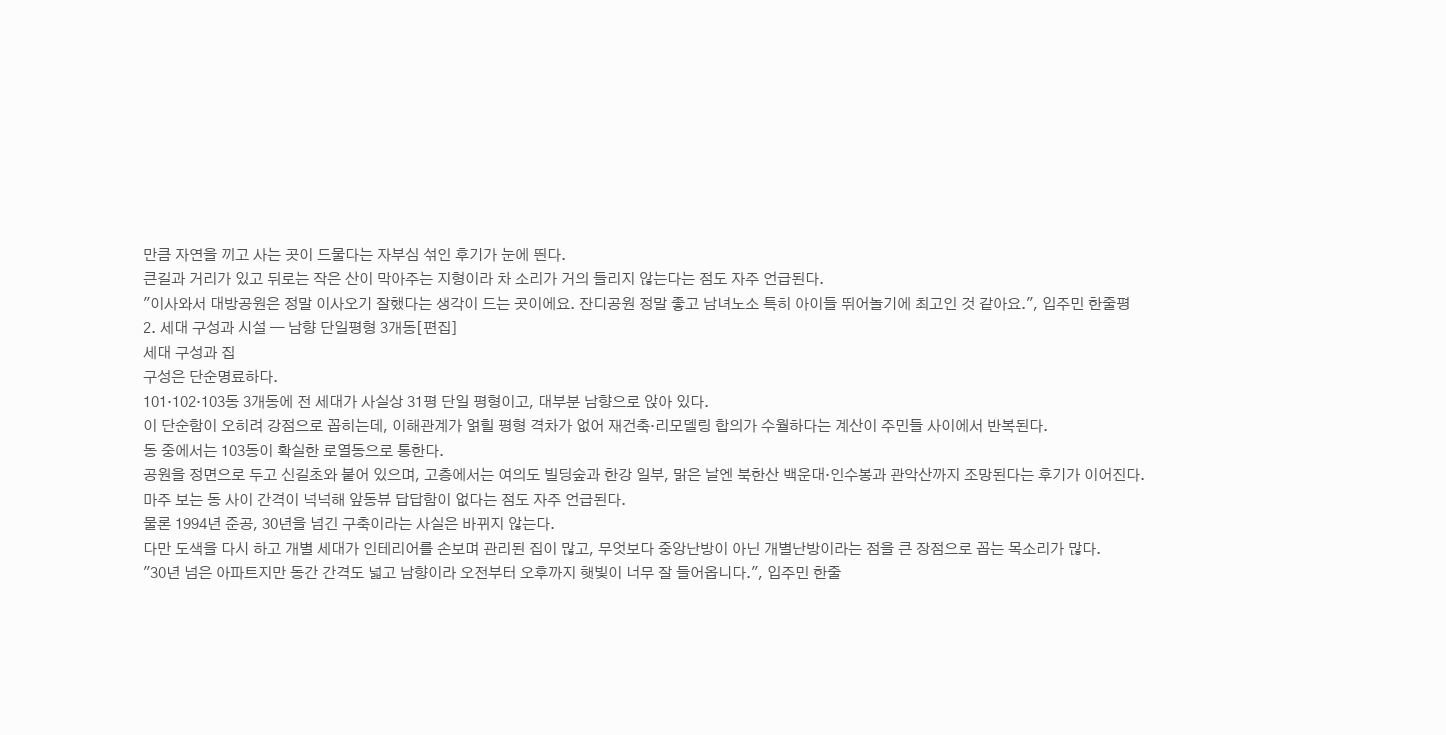만큼 자연을 끼고 사는 곳이 드물다는 자부심 섞인 후기가 눈에 띈다.
큰길과 거리가 있고 뒤로는 작은 산이 막아주는 지형이라 차 소리가 거의 들리지 않는다는 점도 자주 언급된다.
"이사와서 대방공원은 정말 이사오기 잘했다는 생각이 드는 곳이에요. 잔디공원 정말 좋고 남녀노소 특히 아이들 뛰어놀기에 최고인 것 같아요.", 입주민 한줄평
2. 세대 구성과 시설 — 남향 단일평형 3개동[편집]
세대 구성과 집
구성은 단순명료하다.
101·102·103동 3개동에 전 세대가 사실상 31평 단일 평형이고, 대부분 남향으로 앉아 있다.
이 단순함이 오히려 강점으로 꼽히는데, 이해관계가 얽힐 평형 격차가 없어 재건축·리모델링 합의가 수월하다는 계산이 주민들 사이에서 반복된다.
동 중에서는 103동이 확실한 로열동으로 통한다.
공원을 정면으로 두고 신길초와 붙어 있으며, 고층에서는 여의도 빌딩숲과 한강 일부, 맑은 날엔 북한산 백운대·인수봉과 관악산까지 조망된다는 후기가 이어진다.
마주 보는 동 사이 간격이 넉넉해 앞동뷰 답답함이 없다는 점도 자주 언급된다.
물론 1994년 준공, 30년을 넘긴 구축이라는 사실은 바뀌지 않는다.
다만 도색을 다시 하고 개별 세대가 인테리어를 손보며 관리된 집이 많고, 무엇보다 중앙난방이 아닌 개별난방이라는 점을 큰 장점으로 꼽는 목소리가 많다.
"30년 넘은 아파트지만 동간 간격도 넓고 남향이라 오전부터 오후까지 햇빛이 너무 잘 들어옵니다.", 입주민 한줄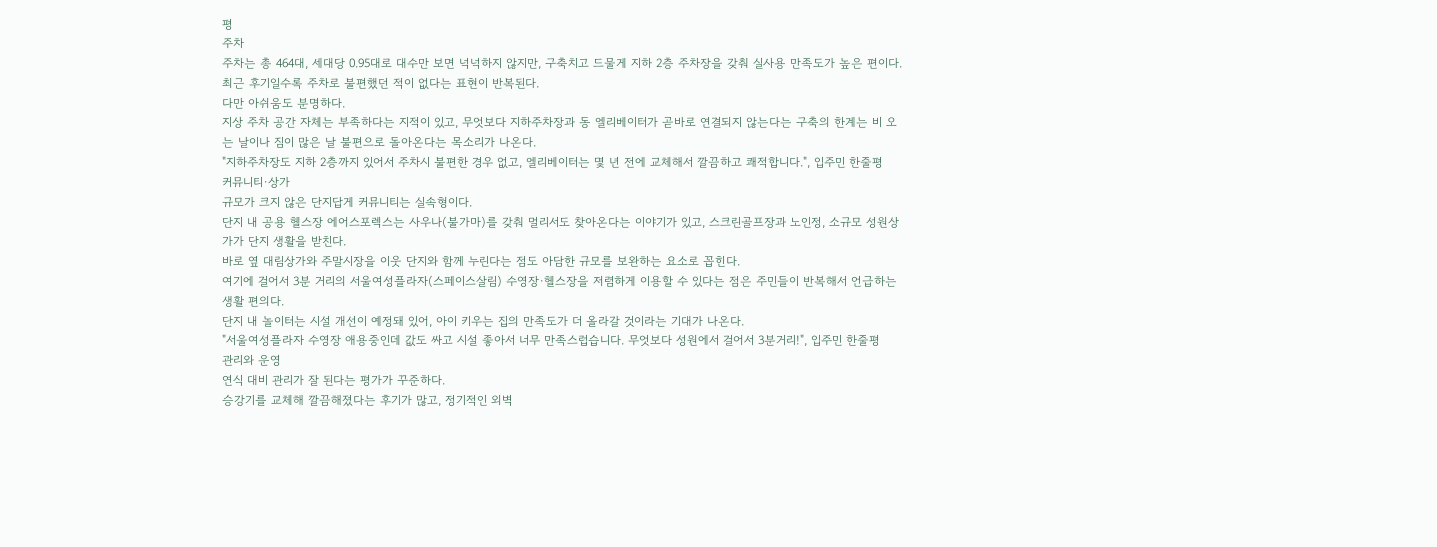평
주차
주차는 총 464대, 세대당 0.95대로 대수만 보면 넉넉하지 않지만, 구축치고 드물게 지하 2층 주차장을 갖춰 실사용 만족도가 높은 편이다.
최근 후기일수록 주차로 불편했던 적이 없다는 표현이 반복된다.
다만 아쉬움도 분명하다.
지상 주차 공간 자체는 부족하다는 지적이 있고, 무엇보다 지하주차장과 동 엘리베이터가 곧바로 연결되지 않는다는 구축의 한계는 비 오는 날이나 짐이 많은 날 불편으로 돌아온다는 목소리가 나온다.
"지하주차장도 지하 2층까지 있어서 주차시 불편한 경우 없고, 엘리베이터는 몇 년 전에 교체해서 깔끔하고 쾌적합니다.", 입주민 한줄평
커뮤니티·상가
규모가 크지 않은 단지답게 커뮤니티는 실속형이다.
단지 내 공용 헬스장 에어스포렉스는 사우나(불가마)를 갖춰 멀리서도 찾아온다는 이야기가 있고, 스크린골프장과 노인정, 소규모 성원상가가 단지 생활을 받친다.
바로 옆 대림상가와 주말시장을 이웃 단지와 함께 누린다는 점도 아담한 규모를 보완하는 요소로 꼽힌다.
여기에 걸어서 3분 거리의 서울여성플라자(스페이스살림) 수영장·헬스장을 저렴하게 이용할 수 있다는 점은 주민들이 반복해서 언급하는 생활 편의다.
단지 내 놀이터는 시설 개선이 예정돼 있어, 아이 키우는 집의 만족도가 더 올라갈 것이라는 기대가 나온다.
"서울여성플라자 수영장 애용중인데 값도 싸고 시설 좋아서 너무 만족스럽습니다. 무엇보다 성원에서 걸어서 3분거리!", 입주민 한줄평
관리와 운영
연식 대비 관리가 잘 된다는 평가가 꾸준하다.
승강기를 교체해 깔끔해졌다는 후기가 많고, 정기적인 외벽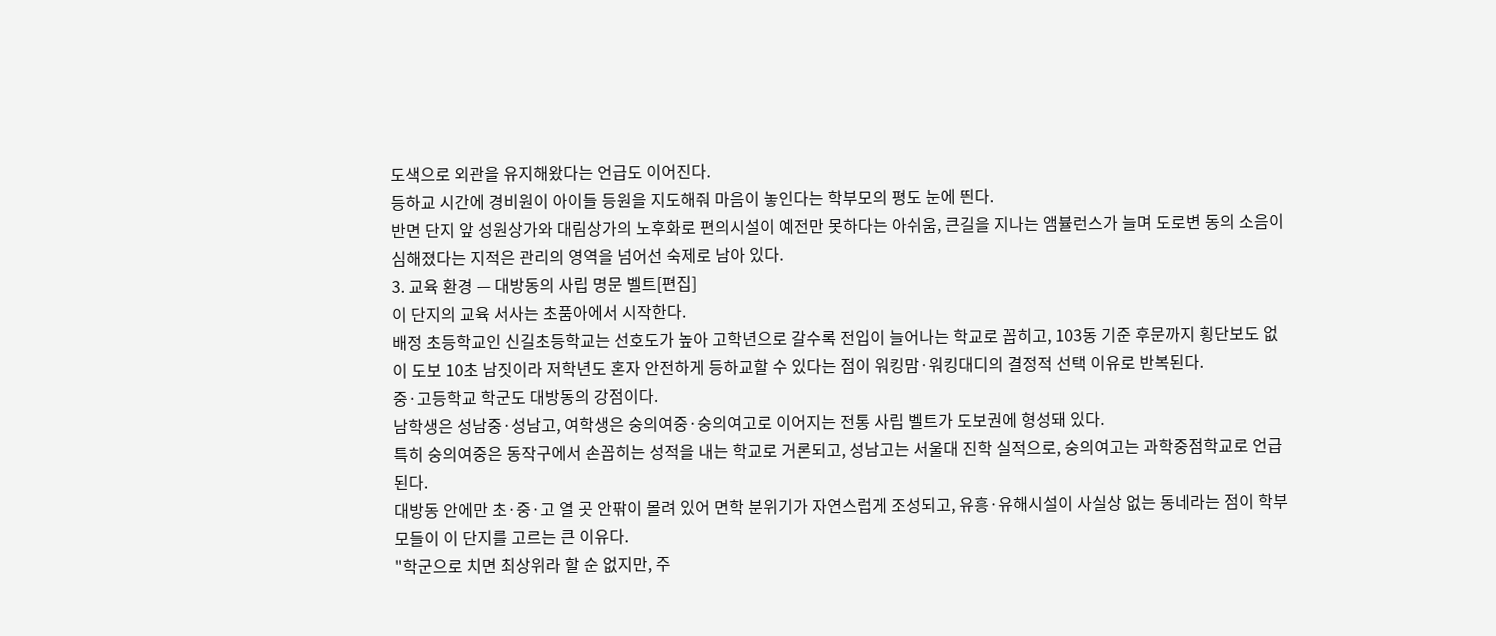도색으로 외관을 유지해왔다는 언급도 이어진다.
등하교 시간에 경비원이 아이들 등원을 지도해줘 마음이 놓인다는 학부모의 평도 눈에 띈다.
반면 단지 앞 성원상가와 대림상가의 노후화로 편의시설이 예전만 못하다는 아쉬움, 큰길을 지나는 앰뷸런스가 늘며 도로변 동의 소음이 심해졌다는 지적은 관리의 영역을 넘어선 숙제로 남아 있다.
3. 교육 환경 — 대방동의 사립 명문 벨트[편집]
이 단지의 교육 서사는 초품아에서 시작한다.
배정 초등학교인 신길초등학교는 선호도가 높아 고학년으로 갈수록 전입이 늘어나는 학교로 꼽히고, 103동 기준 후문까지 횡단보도 없이 도보 10초 남짓이라 저학년도 혼자 안전하게 등하교할 수 있다는 점이 워킹맘·워킹대디의 결정적 선택 이유로 반복된다.
중·고등학교 학군도 대방동의 강점이다.
남학생은 성남중·성남고, 여학생은 숭의여중·숭의여고로 이어지는 전통 사립 벨트가 도보권에 형성돼 있다.
특히 숭의여중은 동작구에서 손꼽히는 성적을 내는 학교로 거론되고, 성남고는 서울대 진학 실적으로, 숭의여고는 과학중점학교로 언급된다.
대방동 안에만 초·중·고 열 곳 안팎이 몰려 있어 면학 분위기가 자연스럽게 조성되고, 유흥·유해시설이 사실상 없는 동네라는 점이 학부모들이 이 단지를 고르는 큰 이유다.
"학군으로 치면 최상위라 할 순 없지만, 주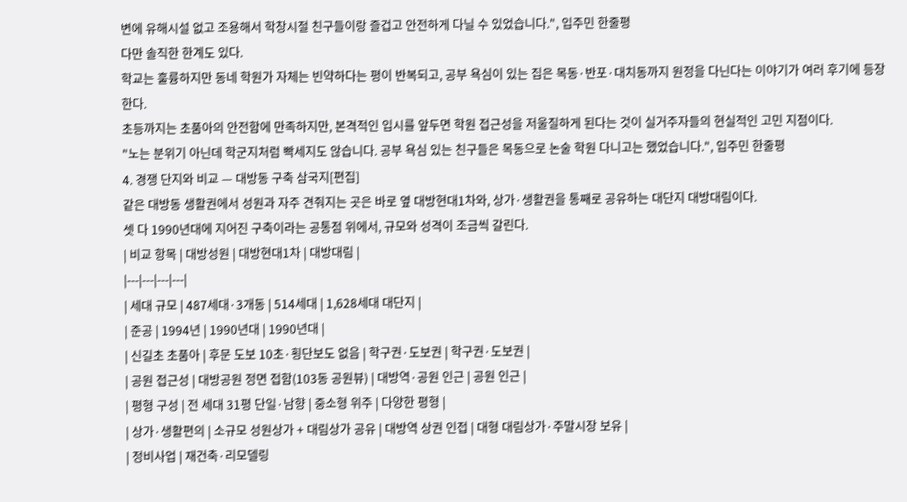변에 유해시설 없고 조용해서 학창시절 친구들이랑 즐겁고 안전하게 다닐 수 있었습니다.", 입주민 한줄평
다만 솔직한 한계도 있다.
학교는 훌륭하지만 동네 학원가 자체는 빈약하다는 평이 반복되고, 공부 욕심이 있는 집은 목동·반포·대치동까지 원정을 다닌다는 이야기가 여러 후기에 등장한다.
초등까지는 초품아의 안전함에 만족하지만, 본격적인 입시를 앞두면 학원 접근성을 저울질하게 된다는 것이 실거주자들의 현실적인 고민 지점이다.
"노는 분위기 아닌데 학군지처럼 빡세지도 않습니다. 공부 욕심 있는 친구들은 목동으로 논술 학원 다니고는 했었습니다.", 입주민 한줄평
4. 경쟁 단지와 비교 — 대방동 구축 삼국지[편집]
같은 대방동 생활권에서 성원과 자주 견줘지는 곳은 바로 옆 대방현대1차와, 상가·생활권을 통째로 공유하는 대단지 대방대림이다.
셋 다 1990년대에 지어진 구축이라는 공통점 위에서, 규모와 성격이 조금씩 갈린다.
| 비교 항목 | 대방성원 | 대방현대1차 | 대방대림 |
|---|---|---|---|
| 세대 규모 | 487세대·3개동 | 514세대 | 1,628세대 대단지 |
| 준공 | 1994년 | 1990년대 | 1990년대 |
| 신길초 초품아 | 후문 도보 10초·횡단보도 없음 | 학구권·도보권 | 학구권·도보권 |
| 공원 접근성 | 대방공원 정면 접함(103동 공원뷰) | 대방역·공원 인근 | 공원 인근 |
| 평형 구성 | 전 세대 31평 단일·남향 | 중소형 위주 | 다양한 평형 |
| 상가·생활편의 | 소규모 성원상가 + 대림상가 공유 | 대방역 상권 인접 | 대형 대림상가·주말시장 보유 |
| 정비사업 | 재건축·리모델링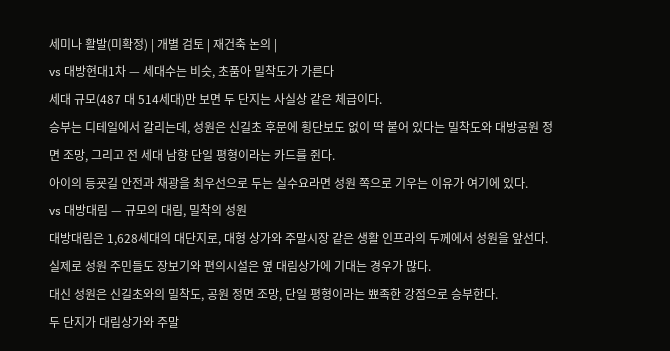세미나 활발(미확정) | 개별 검토 | 재건축 논의 |
vs 대방현대1차 — 세대수는 비슷, 초품아 밀착도가 가른다
세대 규모(487 대 514세대)만 보면 두 단지는 사실상 같은 체급이다.
승부는 디테일에서 갈리는데, 성원은 신길초 후문에 횡단보도 없이 딱 붙어 있다는 밀착도와 대방공원 정면 조망, 그리고 전 세대 남향 단일 평형이라는 카드를 쥔다.
아이의 등굣길 안전과 채광을 최우선으로 두는 실수요라면 성원 쪽으로 기우는 이유가 여기에 있다.
vs 대방대림 — 규모의 대림, 밀착의 성원
대방대림은 1,628세대의 대단지로, 대형 상가와 주말시장 같은 생활 인프라의 두께에서 성원을 앞선다.
실제로 성원 주민들도 장보기와 편의시설은 옆 대림상가에 기대는 경우가 많다.
대신 성원은 신길초와의 밀착도, 공원 정면 조망, 단일 평형이라는 뾰족한 강점으로 승부한다.
두 단지가 대림상가와 주말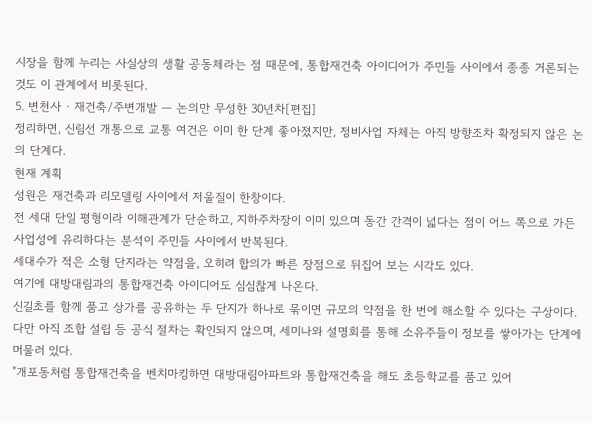시장을 함께 누리는 사실상의 생활 공동체라는 점 때문에, 통합재건축 아이디어가 주민들 사이에서 종종 거론되는 것도 이 관계에서 비롯된다.
5. 변천사 · 재건축/주변개발 — 논의만 무성한 30년차[편집]
정리하면, 신림선 개통으로 교통 여건은 이미 한 단계 좋아졌지만, 정비사업 자체는 아직 방향조차 확정되지 않은 논의 단계다.
현재 계획
성원은 재건축과 리모델링 사이에서 저울질이 한창이다.
전 세대 단일 평형이라 이해관계가 단순하고, 지하주차장이 이미 있으며 동간 간격이 넓다는 점이 어느 쪽으로 가든 사업성에 유리하다는 분석이 주민들 사이에서 반복된다.
세대수가 적은 소형 단지라는 약점을, 오히려 합의가 빠른 장점으로 뒤집어 보는 시각도 있다.
여기에 대방대림과의 통합재건축 아이디어도 심심찮게 나온다.
신길초를 함께 품고 상가를 공유하는 두 단지가 하나로 묶이면 규모의 약점을 한 번에 해소할 수 있다는 구상이다.
다만 아직 조합 설립 등 공식 절차는 확인되지 않으며, 세미나와 설명회를 통해 소유주들이 정보를 쌓아가는 단계에 머물러 있다.
"개포동처럼 통합재건축을 벤치마킹하면 대방대림아파트와 통합재건축을 해도 초등학교를 품고 있어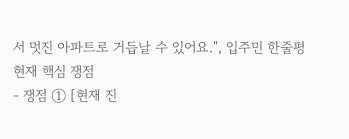서 멋진 아파트로 거듭날 수 있어요.", 입주민 한줄평
현재 핵심 쟁점
- 쟁점 ① [현재 진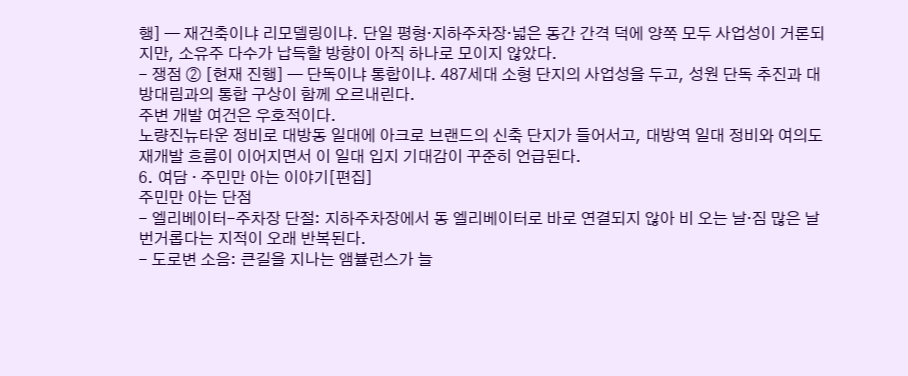행] — 재건축이냐 리모델링이냐. 단일 평형·지하주차장·넓은 동간 간격 덕에 양쪽 모두 사업성이 거론되지만, 소유주 다수가 납득할 방향이 아직 하나로 모이지 않았다.
- 쟁점 ② [현재 진행] — 단독이냐 통합이냐. 487세대 소형 단지의 사업성을 두고, 성원 단독 추진과 대방대림과의 통합 구상이 함께 오르내린다.
주변 개발 여건은 우호적이다.
노량진뉴타운 정비로 대방동 일대에 아크로 브랜드의 신축 단지가 들어서고, 대방역 일대 정비와 여의도 재개발 흐름이 이어지면서 이 일대 입지 기대감이 꾸준히 언급된다.
6. 여담 · 주민만 아는 이야기[편집]
주민만 아는 단점
- 엘리베이터-주차장 단절: 지하주차장에서 동 엘리베이터로 바로 연결되지 않아 비 오는 날·짐 많은 날 번거롭다는 지적이 오래 반복된다.
- 도로변 소음: 큰길을 지나는 앰뷸런스가 늘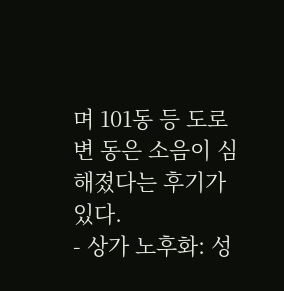며 101동 등 도로변 동은 소음이 심해졌다는 후기가 있다.
- 상가 노후화: 성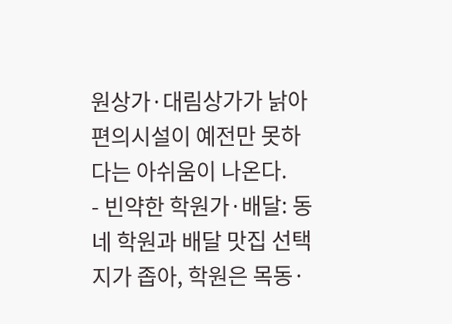원상가·대림상가가 낡아 편의시설이 예전만 못하다는 아쉬움이 나온다.
- 빈약한 학원가·배달: 동네 학원과 배달 맛집 선택지가 좁아, 학원은 목동·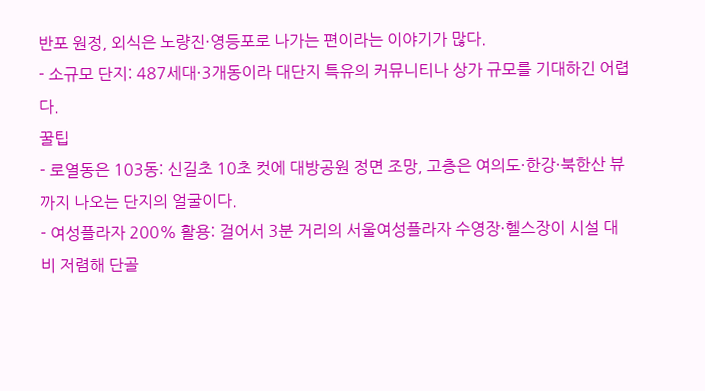반포 원정, 외식은 노량진·영등포로 나가는 편이라는 이야기가 많다.
- 소규모 단지: 487세대·3개동이라 대단지 특유의 커뮤니티나 상가 규모를 기대하긴 어렵다.
꿀팁
- 로열동은 103동: 신길초 10초 컷에 대방공원 정면 조망, 고층은 여의도·한강·북한산 뷰까지 나오는 단지의 얼굴이다.
- 여성플라자 200% 활용: 걸어서 3분 거리의 서울여성플라자 수영장·헬스장이 시설 대비 저렴해 단골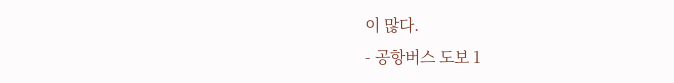이 많다.
- 공항버스 도보 1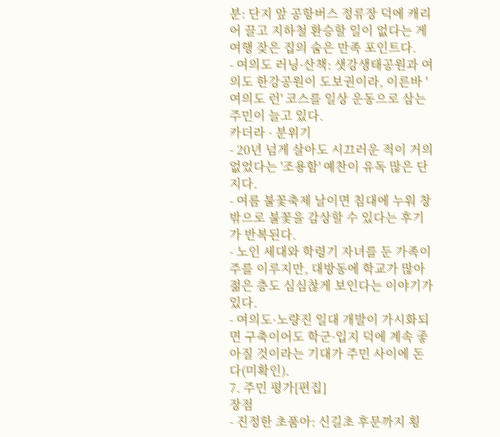분: 단지 앞 공항버스 정류장 덕에 캐리어 끌고 지하철 환승할 일이 없다는 게 여행 잦은 집의 숨은 만족 포인트다.
- 여의도 러닝·산책: 샛강생태공원과 여의도 한강공원이 도보권이라, 이른바 '여의도 런' 코스를 일상 운동으로 삼는 주민이 늘고 있다.
카더라 · 분위기
- 20년 넘게 살아도 시끄러운 적이 거의 없었다는 '조용함' 예찬이 유독 많은 단지다.
- 여름 불꽃축제 날이면 침대에 누워 창밖으로 불꽃을 감상할 수 있다는 후기가 반복된다.
- 노인 세대와 학령기 자녀를 둔 가족이 주를 이루지만, 대방동에 학교가 많아 젊은 층도 심심찮게 보인다는 이야기가 있다.
- 여의도·노량진 일대 개발이 가시화되면 구축이어도 학군·입지 덕에 계속 좋아질 것이라는 기대가 주민 사이에 돈다(미확인).
7. 주민 평가[편집]
장점
- 진정한 초품아: 신길초 후문까지 횡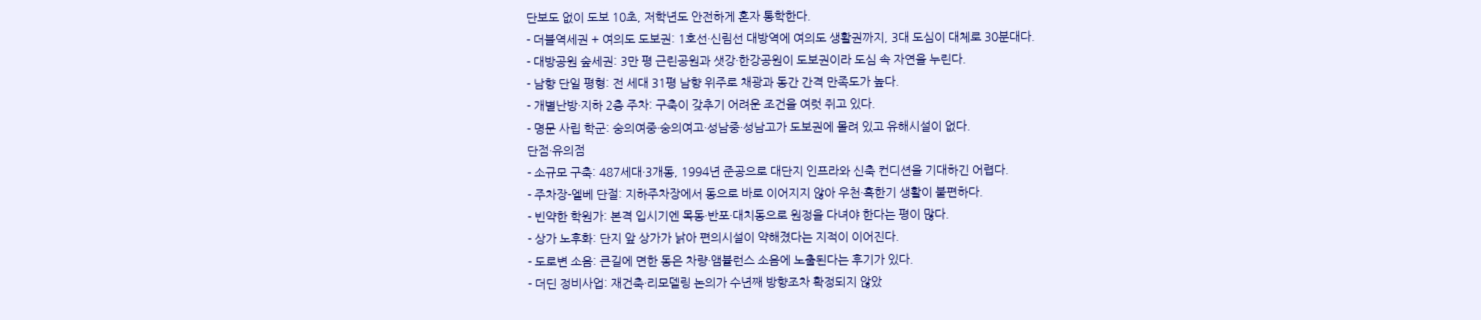단보도 없이 도보 10초, 저학년도 안전하게 혼자 통학한다.
- 더블역세권 + 여의도 도보권: 1호선·신림선 대방역에 여의도 생활권까지, 3대 도심이 대체로 30분대다.
- 대방공원 숲세권: 3만 평 근린공원과 샛강·한강공원이 도보권이라 도심 속 자연을 누린다.
- 남향 단일 평형: 전 세대 31평 남향 위주로 채광과 동간 간격 만족도가 높다.
- 개별난방·지하 2층 주차: 구축이 갖추기 어려운 조건을 여럿 쥐고 있다.
- 명문 사립 학군: 숭의여중·숭의여고·성남중·성남고가 도보권에 몰려 있고 유해시설이 없다.
단점·유의점
- 소규모 구축: 487세대·3개동, 1994년 준공으로 대단지 인프라와 신축 컨디션을 기대하긴 어렵다.
- 주차장-엘베 단절: 지하주차장에서 동으로 바로 이어지지 않아 우천·혹한기 생활이 불편하다.
- 빈약한 학원가: 본격 입시기엔 목동·반포·대치동으로 원정을 다녀야 한다는 평이 많다.
- 상가 노후화: 단지 앞 상가가 낡아 편의시설이 약해졌다는 지적이 이어진다.
- 도로변 소음: 큰길에 면한 동은 차량·앰뷸런스 소음에 노출된다는 후기가 있다.
- 더딘 정비사업: 재건축·리모델링 논의가 수년째 방향조차 확정되지 않았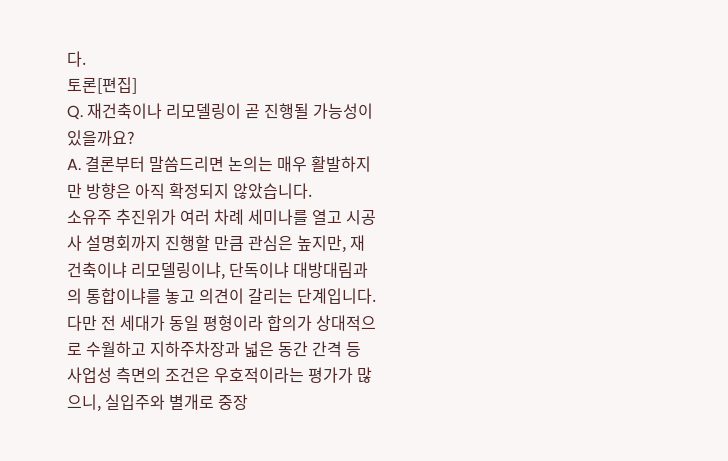다.
토론[편집]
Q. 재건축이나 리모델링이 곧 진행될 가능성이 있을까요?
A. 결론부터 말씀드리면 논의는 매우 활발하지만 방향은 아직 확정되지 않았습니다.
소유주 추진위가 여러 차례 세미나를 열고 시공사 설명회까지 진행할 만큼 관심은 높지만, 재건축이냐 리모델링이냐, 단독이냐 대방대림과의 통합이냐를 놓고 의견이 갈리는 단계입니다.
다만 전 세대가 동일 평형이라 합의가 상대적으로 수월하고 지하주차장과 넓은 동간 간격 등 사업성 측면의 조건은 우호적이라는 평가가 많으니, 실입주와 별개로 중장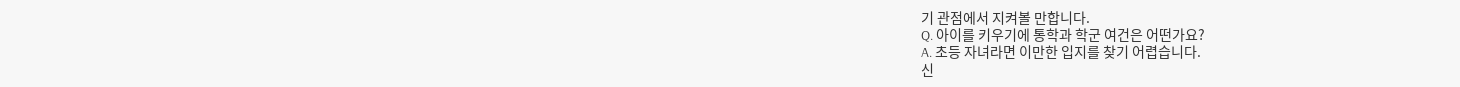기 관점에서 지켜볼 만합니다.
Q. 아이를 키우기에 통학과 학군 여건은 어떤가요?
A. 초등 자녀라면 이만한 입지를 찾기 어렵습니다.
신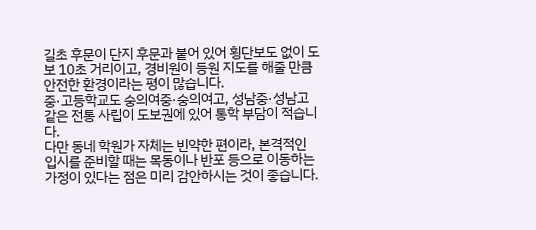길초 후문이 단지 후문과 붙어 있어 횡단보도 없이 도보 10초 거리이고, 경비원이 등원 지도를 해줄 만큼 안전한 환경이라는 평이 많습니다.
중·고등학교도 숭의여중·숭의여고, 성남중·성남고 같은 전통 사립이 도보권에 있어 통학 부담이 적습니다.
다만 동네 학원가 자체는 빈약한 편이라, 본격적인 입시를 준비할 때는 목동이나 반포 등으로 이동하는 가정이 있다는 점은 미리 감안하시는 것이 좋습니다.